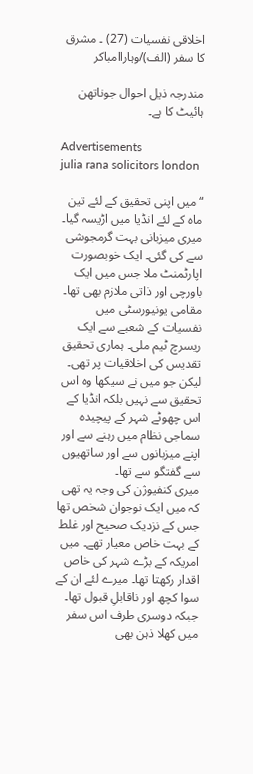اخلاقی نفسیات (27) ۔ مشرق کا سفر (الف)/وہاراامباکر

مندرجہ ذیل احوال جوناتھن ہائیٹ کا ہے۔

Advertisements
julia rana solicitors london

“میں اپنی تحقیق کے لئے تین ماہ کے لئے انڈیا میں اڑیسہ گیا۔ میری میزبانی بہت گرمجوشی سے کی گئی۔ ایک خوبصورت اپارٹمنٹ ملا جس میں ایک باورچی اور ذاتی ملازم بھی تھا۔ مقامی یونیورسٹی میں نفسیات کے شعبے سے ایک ریسرچ ٹیم ملی۔ ہماری تحقیق تقدیس کی اخلاقیات پر تھی۔ لیکن جو میں نے سیکھا وہ اس تحقیق سے نہیں بلکہ انڈیا کے اس چھوٹے شہر کے پیچیدہ سماجی نظام میں رہنے سے اور اپنے میزبانوں سے اور ساتھیوں سے گفتگو سے تھا۔
میری کنفیوژن کی وجہ یہ تھی کہ میں ایک نوجوان شخص تھا جس کے نزدیک صحیح اور غلط کے بہت خاص معیار تھے۔ میں امریکہ کے بڑے شہر کی خاص اقدار رکھتا تھا۔ میرے لئے ان کے سوا کچھ اور ناقابلِ قبول تھا۔ جبکہ دوسری طرف اس سفر میں کھلا ذہن بھی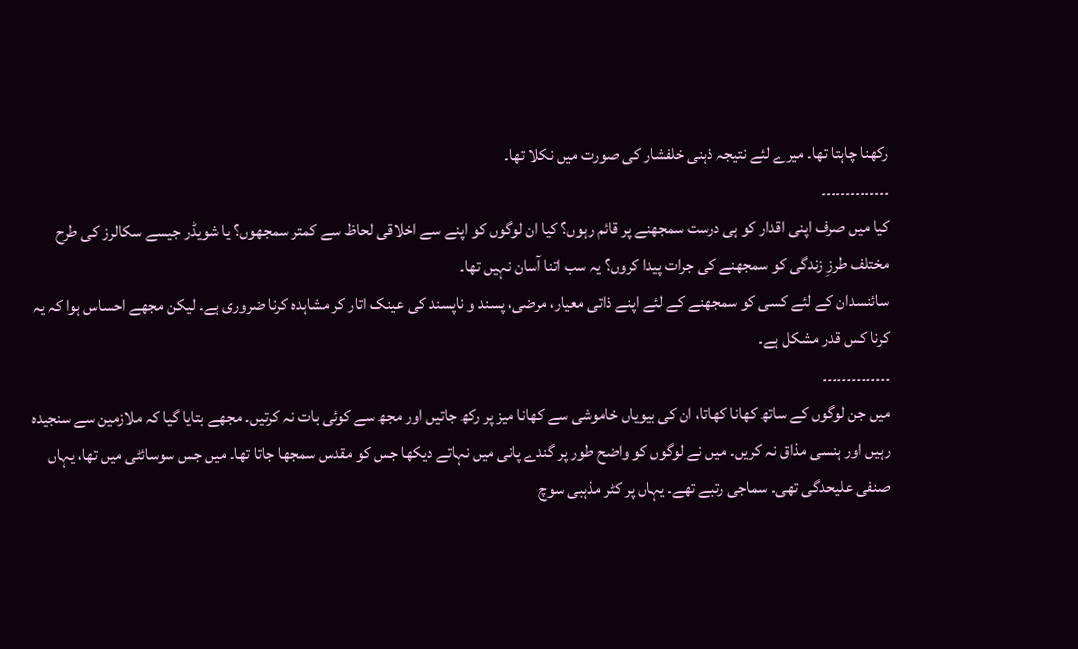رکھنا چاہتا تھا۔ میرے لئے نتیجہ ذہنی خلفشار کی صورت میں نکلا تھا۔
۔۔۔۔۔۔۔۔۔۔۔۔۔۔
کیا میں صرف اپنی اقدار کو ہی درست سمجھنے پر قائم رہوں؟ کیا ان لوگوں کو اپنے سے اخلاقی لحاظ سے کمتر سمجھوں؟ یا شویڈر جیسے سکالرز کی طرح مختلف طرزِ زندگی کو سمجھنے کی جرات پیدا کروں؟ یہ سب اتنا آسان نہیں تھا۔
سائنسدان کے لئے کسی کو سمجھنے کے لئے اپنے ذاتی معیار، مرضی، پسند و ناپسند کی عینک اتار کر مشاہدہ کرنا ضروری ہے۔ لیکن مجھے احساس ہوا کہ یہ کرنا کس قدر مشکل ہے۔
۔۔۔۔۔۔۔۔۔۔۔۔۔۔
میں جن لوگوں کے ساتھ کھانا کھاتا، ان کی بیویاں خاموشی سے کھانا میز پر رکھ جاتیں اور مجھ سے کوئی بات نہ کرتیں۔ مجھے بتایا گیا کہ ملازمین سے سنجیدہ رہیں اور ہنسی مذاق نہ کریں۔ میں نے لوگوں کو واضح طور پر گندے پانی میں نہاتے دیکھا جس کو مقدس سمجھا جاتا تھا۔ میں جس سوسائٹی میں تھا، یہاں صنفی علیحدگی تھی۔ سماجی رتبے تھے۔ یہاں پر کٹر مذہبی سوچ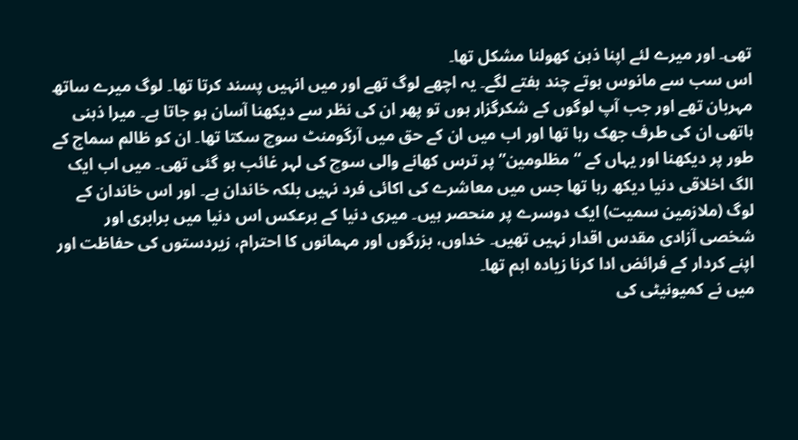تھی۔ اور میرے لئے اپنا ذہن کھولنا مشکل تھا۔
اس سب سے مانوس ہوتے چند ہفتے لگے۔ یہ اچھے لوگ تھے اور میں انہیں پسند کرتا تھا۔ لوگ میرے ساتھ مہربان تھے اور جب آپ لوگوں کے شکرگزار ہوں تو پھر ان کی نظر سے دیکھنا آسان ہو جاتا ہے۔ میرا ذہنی ہاتھی ان کی طرف جھک رہا تھا اور اب میں ان کے حق میں آرگومنٹ سوچ سکتا تھا۔ ان کو ظالم سماج کے طور پر دیکھنا اور یہاں کے “مظلومین” پر ترس کھانے والی سوچ کی لہر غائب ہو گئی تھی۔ میں اب ایک الگ اخلاقی دنیا دیکھ رہا تھا جس میں معاشرے کی اکائی فرد نہیں بلکہ خاندان ہے۔ اور اس خاندان کے لوگ (ملازمین سمیت) ایک دوسرے پر منحصر ہیں۔ میری دنیا کے برعکس اس دنیا میں برابری اور شخصی آزادی مقدس اقدار نہیں تھیں۔ خداوں، بزرگوں اور مہمانوں کا احترام، زیردستوں کی حفاظت اور اپنے کردار کے فرائض ادا کرنا زیادہ اہم تھا۔
میں نے کمیونیٹی کی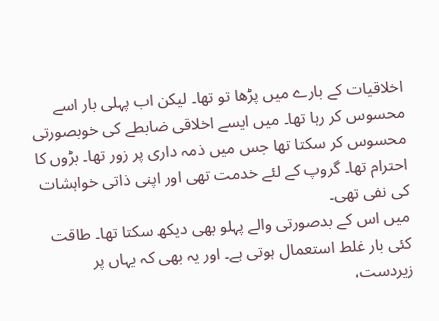اخلاقیات کے بارے میں پڑھا تو تھا۔ لیکن اب پہلی بار اسے محسوس کر رہا تھا۔ میں ایسے اخلاقی ضابطے کی خوبصورتی محسوس کر سکتا تھا جس میں ذمہ داری پر زور تھا۔ بڑوں کا احترام تھا۔ گروپ کے لئے خدمت تھی اور اپنی ذاتی خواہشات کی نفی تھی۔
میں اس کے بدصورتی والے پہلو بھی دیکھ سکتا تھا۔ طاقت کئی بار غلط استعمال ہوتی ہے۔ اور یہ بھی کہ یہاں پر زیردست،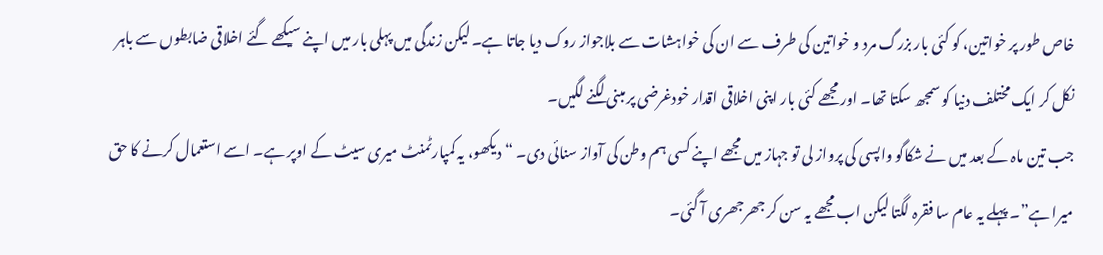خاص طور پر خواتین، کو کئی بار بزرگ مرد و خواتین کی طرف سے ان کی خواہشات سے بلاجواز روک دیا جاتا ہے۔ لیکن زندگی میں پہلی بار میں اپنے سیکھے گئے اخلاقی ضابطوں سے باہر نکل کر ایک مختلف دنیا کو سمجھ سکتا تھا۔ اور مجھے کئی بار اپنی اخلاقی اقدار خودغرضی پر مبنی لگنے لگیں۔
جب تین ماہ کے بعد میں نے شکاگو واپسی کی پرواز لی تو جہاز میں مجھے اپنے کسی ہم وطن کی آواز سنائی دی۔ “دیکھو، یہ کمپارٹمنٹ میری سیٹ کے اوپر ہے۔ اسے استعمال کرنے کا حق میرا ہے”۔ پہلے یہ عام سا فقرہ لگتا لیکن اب مجھے یہ سن کر جھرجھری آ گئی۔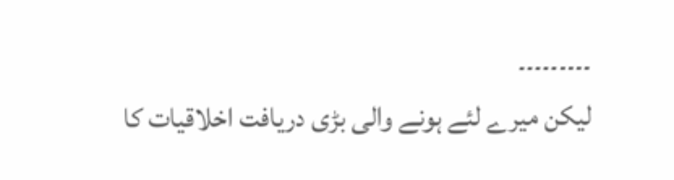۔۔۔۔۔۔۔۔۔
لیکن میرے لئے ہونے والی بڑی دریافت اخلاقیات کا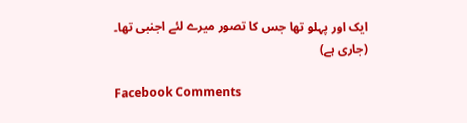ایک اور پہلو تھا جس کا تصور میرے لئے اجنبی تھا۔
(جاری ہے)

Facebook Comments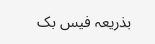بذریعہ فیس بک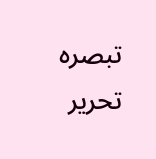تبصرہ تحریر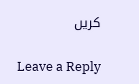کریں

Leave a Reply